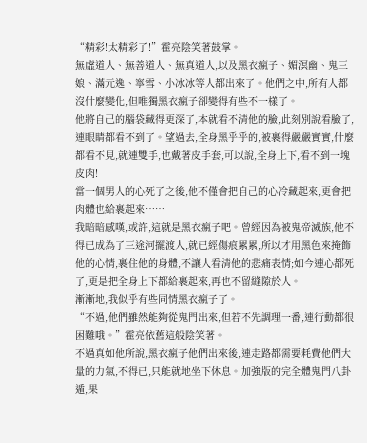“精彩!太精彩了!”霍亮陰笑著鼓掌。
無虛道人、無善道人、無真道人,以及黑衣瘋子、媚溟幽、鬼三娘、滿元逸、寧雪、小冰冰等人都出來了。他們之中,所有人都沒什麼變化,但唯獨黑衣瘋子卻變得有些不一樣了。
他將自己的腦袋藏得更深了,本就看不清他的臉,此刻別說看臉了,連眼睛都看不到了。望過去,全身黑乎乎的,被裹得嚴嚴實實,什麼都看不見,就連雙手,也戴著皮手套,可以說,全身上下,看不到一塊皮肉!
當一個男人的心死了之後,他不僅會把自己的心冷藏起來,更會把肉體也給裹起來……
我暗暗感嘆,或許,這就是黑衣瘋子吧。曾經因為被鬼帝滅族,他不得已成為了三途河擺渡人,就已經傷痕累累,所以才用黑色來掩飾他的心情,裹住他的身體,不讓人看清他的悲痛表情;如今連心都死了,更是把全身上下都給裹起來,再也不留縫隙於人。
漸漸地,我似乎有些同情黑衣瘋子了。
“不過,他們雖然能夠從鬼門出來,但若不先調理一番,連行動都很困難哦。”霍亮依舊這般陰笑著。
不過真如他所說,黑衣瘋子他們出來後,連走路都需要耗費他們大量的力氣,不得已,只能就地坐下休息。加強版的完全體鬼門八卦遁,果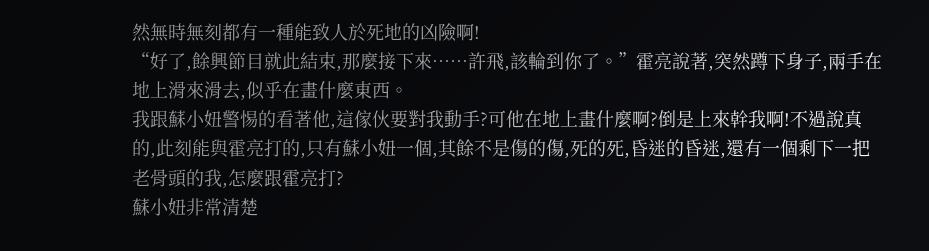然無時無刻都有一種能致人於死地的凶險啊!
“好了,餘興節目就此結束,那麼接下來……許飛,該輪到你了。”霍亮說著,突然蹲下身子,兩手在地上滑來滑去,似乎在畫什麼東西。
我跟蘇小妞警惕的看著他,這傢伙要對我動手?可他在地上畫什麼啊?倒是上來幹我啊!不過說真的,此刻能與霍亮打的,只有蘇小妞一個,其餘不是傷的傷,死的死,昏迷的昏迷,還有一個剩下一把老骨頭的我,怎麼跟霍亮打?
蘇小妞非常清楚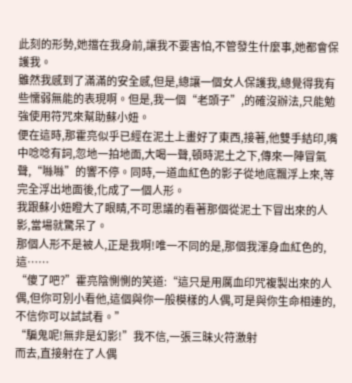此刻的形勢,她擋在我身前,讓我不要害怕,不管發生什麼事,她都會保護我。
雖然我感到了滿滿的安全感,但是,總讓一個女人保護我,總覺得我有些懦弱無能的表現啊。但是,我一個“老頭子”,的確沒辦法,只能勉強使用符咒來幫助蘇小妞。
便在這時,那霍亮似乎已經在泥土上畫好了東西,接著,他雙手結印,嘴中唸唸有詞,忽地一拍地面,大喝一聲,頓時泥土之下,傳來一陣冒氣聲,“噝噝”的響不停。同時,一道血紅色的影子從地底飄浮上來,等完全浮出地面後,化成了一個人形。
我跟蘇小妞瞪大了眼睛,不可思議的看著那個從泥土下冒出來的人影,當場就驚呆了。
那個人形不是被人,正是我啊!唯一不同的是,那個我渾身血紅色的,這……
“傻了吧?”霍亮陰惻惻的笑道:“這只是用厲血印咒複製出來的人偶,但你可別小看他,這個與你一般模樣的人偶,可是與你生命相連的,不信你可以試試看。”
“騙鬼呢!無非是幻影!”我不信,一張三昧火符激射
而去,直接射在了人偶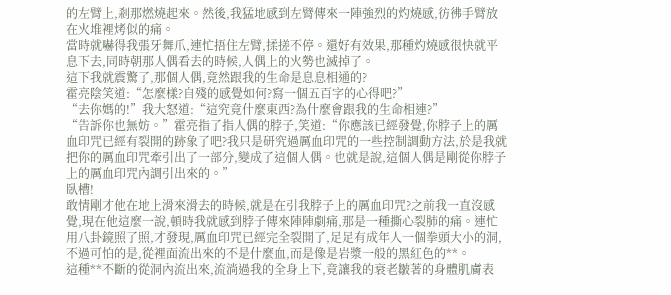的左臂上,剎那燃燒起來。然後,我猛地感到左臂傳來一陣強烈的灼燒感,彷彿手臂放在火堆裡烤似的痛。
當時就嚇得我張牙舞爪,連忙捂住左臂,揉搓不停。還好有效果,那種灼燒感很快就平息下去,同時朝那人偶看去的時候,人偶上的火勢也滅掉了。
這下我就震驚了,那個人偶,竟然跟我的生命是息息相通的?
霍亮陰笑道:“怎麼樣?自殘的感覺如何?寫一個五百字的心得吧?”
“去你媽的!”我大怒道:“這究竟什麼東西?為什麼會跟我的生命相連?”
“告訴你也無妨。”霍亮指了指人偶的脖子,笑道:“你應該已經發覺,你脖子上的厲血印咒已經有裂開的跡象了吧?我只是研究過厲血印咒的一些控制調動方法,於是我就把你的厲血印咒牽引出了一部分,變成了這個人偶。也就是說,這個人偶是剛從你脖子上的厲血印咒內調引出來的。”
臥槽!
敢情剛才他在地上滑來滑去的時候,就是在引我脖子上的厲血印咒?之前我一直沒感覺,現在他這麼一說,頓時我就感到脖子傳來陣陣劇痛,那是一種撕心裂肺的痛。連忙用八卦鏡照了照,才發現,厲血印咒已經完全裂開了,足足有成年人一個拳頭大小的洞,不過可怕的是,從裡面流出來的不是什麼血,而是像是岩漿一般的黑紅色的**。
這種**不斷的從洞內流出來,流淌過我的全身上下,竟讓我的衰老皺著的身體肌膚表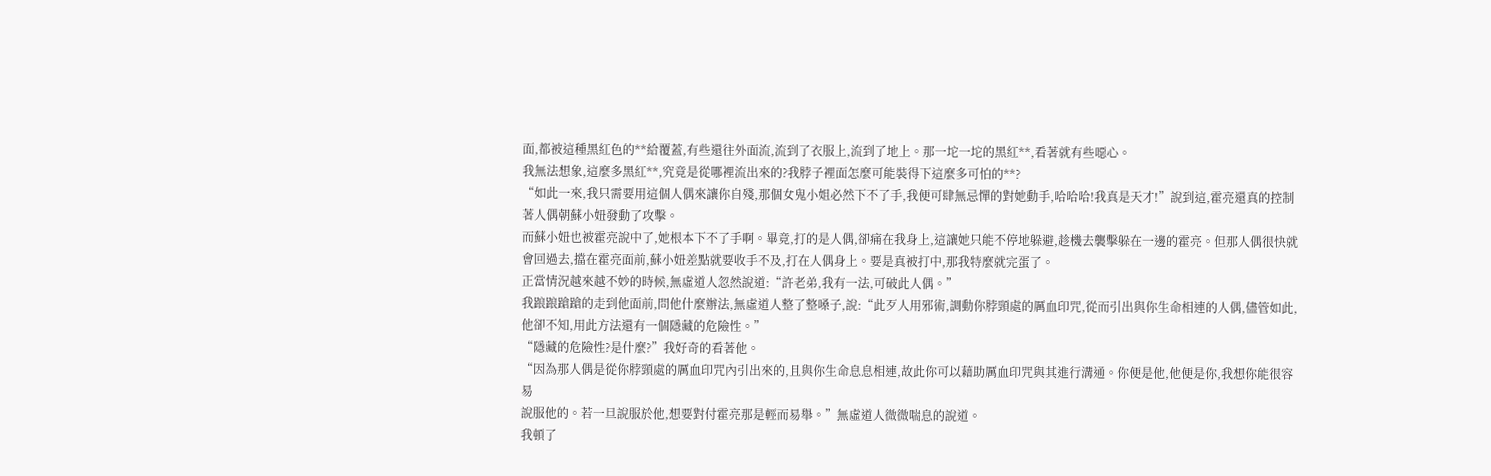面,都被這種黑紅色的**給覆蓋,有些還往外面流,流到了衣服上,流到了地上。那一坨一坨的黑紅**,看著就有些噁心。
我無法想象,這麼多黑紅**,究竟是從哪裡流出來的?我脖子裡面怎麼可能裝得下這麼多可怕的**?
“如此一來,我只需要用這個人偶來讓你自殘,那個女鬼小姐必然下不了手,我便可肆無忌憚的對她動手,哈哈哈!我真是天才!”說到這,霍亮還真的控制著人偶朝蘇小妞發動了攻擊。
而蘇小妞也被霍亮說中了,她根本下不了手啊。畢竟,打的是人偶,卻痛在我身上,這讓她只能不停地躲避,趁機去襲擊躲在一邊的霍亮。但那人偶很快就會回過去,擋在霍亮面前,蘇小妞差點就要收手不及,打在人偶身上。要是真被打中,那我特麼就完蛋了。
正當情況越來越不妙的時候,無虛道人忽然說道:“許老弟,我有一法,可破此人偶。”
我踉踉蹌蹌的走到他面前,問他什麼辦法,無虛道人整了整嗓子,說:“此歹人用邪術,調動你脖頸處的厲血印咒,從而引出與你生命相連的人偶,儘管如此,他卻不知,用此方法還有一個隱藏的危險性。”
“隱藏的危險性?是什麼?”我好奇的看著他。
“因為那人偶是從你脖頸處的厲血印咒內引出來的,且與你生命息息相連,故此你可以藉助厲血印咒與其進行溝通。你便是他,他便是你,我想你能很容易
說服他的。若一旦說服於他,想要對付霍亮那是輕而易舉。”無虛道人微微喘息的說道。
我頓了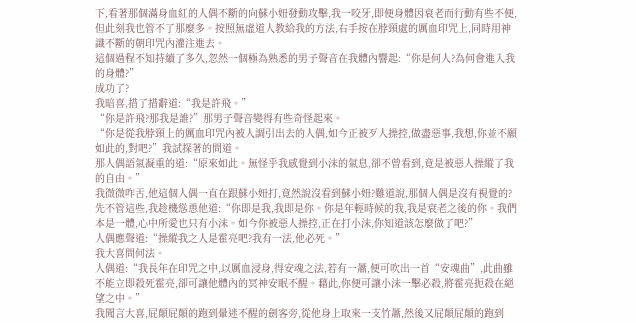下,看著那個滿身血紅的人偶不斷的向蘇小妞發動攻擊,我一咬牙,即便身體因衰老而行動有些不便,但此刻我也管不了那麼多。按照無虛道人教給我的方法,右手按在脖頸處的厲血印咒上,同時用神識不斷的朝印咒內灌注進去。
這個過程不知持續了多久,忽然一個極為熟悉的男子聲音在我體內響起:“你是何人?為何會進入我的身體?”
成功了?
我暗喜,措了措辭道:“我是許飛。”
“你是許飛?那我是誰?”那男子聲音變得有些奇怪起來。
“你是從我脖頸上的厲血印咒內被人調引出去的人偶,如今正被歹人操控,做盡惡事,我想,你並不願如此的,對吧?”我試探著的問道。
那人偶語氣凝重的道:“原來如此。無怪乎我感覺到小沫的氣息,卻不曾看到,竟是被惡人操縱了我的自由。”
我微微咋舌,他這個人偶一直在跟蘇小妞打,竟然說沒看到蘇小妞?難道說,那個人偶是沒有視覺的?
先不管這些,我趁機慫恿他道:“你即是我,我即是你。你是年輕時候的我,我是衰老之後的你。我們本是一體,心中所愛也只有小沫。如今你被惡人操控,正在打小沫,你知道該怎麼做了吧?”
人偶應聲道:“操縱我之人是霍亮吧?我有一法,他必死。”
我大喜問何法。
人偶道:“我長年在印咒之中,以厲血浸身,得安魂之法,若有一蕭,便可吹出一首“安魂曲”,此曲雖不能立即殺死霍亮,卻可讓他體內的冥神安眠不醒。藉此,你便可讓小沫一擊必殺,將霍亮扼殺在絕望之中。”
我聞言大喜,屁顛屁顛的跑到暈迷不醒的劍客旁,從他身上取來一支竹蕭,然後又屁顛屁顛的跑到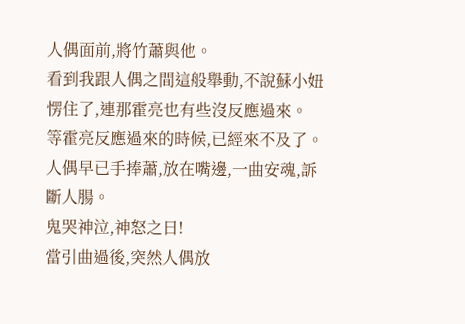人偶面前,將竹蕭與他。
看到我跟人偶之間這般舉動,不說蘇小妞愣住了,連那霍亮也有些沒反應過來。
等霍亮反應過來的時候,已經來不及了。人偶早已手捧蕭,放在嘴邊,一曲安魂,訴斷人腸。
鬼哭神泣,神怒之日!
當引曲過後,突然人偶放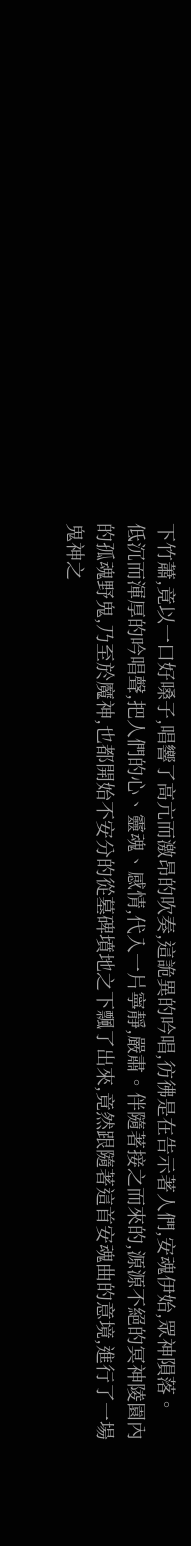下竹蕭,竟以一口好嗓子,唱響了高亢而激昂的吹奏,這詭異的吟唱,彷彿是在告示著人們,安魂伊始,眾神隕落。
低沉而渾厚的吟唱聲,把人們的心、靈魂、感情,代入一片寧靜,嚴肅。伴隨著接之而來的,源源不絕的冥神陵園內的孤魂野鬼,乃至於魔神,也都開始不安分的從墓碑墳地之下飄了出來,竟然跟隨著這首安魂曲的意境,進行了一場鬼神之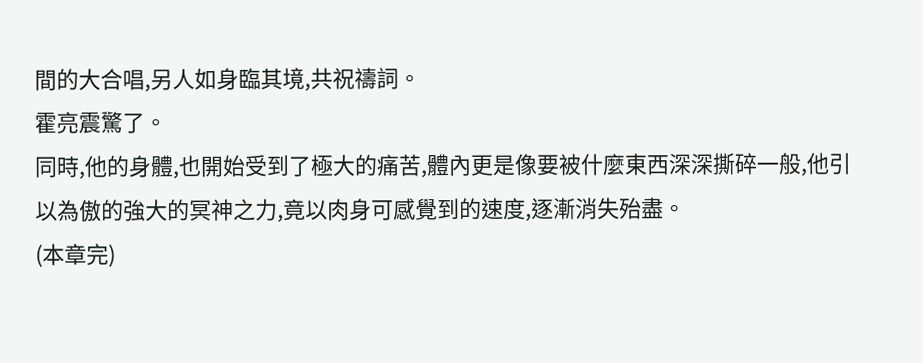間的大合唱,另人如身臨其境,共祝禱詞。
霍亮震驚了。
同時,他的身體,也開始受到了極大的痛苦,體內更是像要被什麼東西深深撕碎一般,他引以為傲的強大的冥神之力,竟以肉身可感覺到的速度,逐漸消失殆盡。
(本章完)